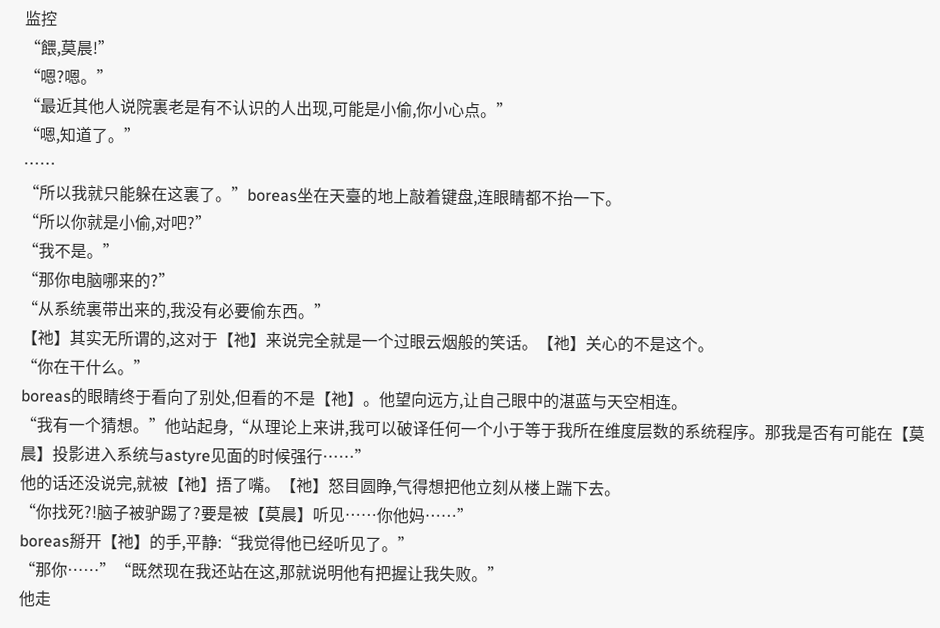监控
“餵,莫晨!”
“嗯?嗯。”
“最近其他人说院裏老是有不认识的人出现,可能是小偷,你小心点。”
“嗯,知道了。”
……
“所以我就只能躲在这裏了。”boreas坐在天臺的地上敲着键盘,连眼睛都不抬一下。
“所以你就是小偷,对吧?”
“我不是。”
“那你电脑哪来的?”
“从系统裏带出来的,我没有必要偷东西。”
【祂】其实无所谓的,这对于【祂】来说完全就是一个过眼云烟般的笑话。【祂】关心的不是这个。
“你在干什么。”
boreas的眼睛终于看向了别处,但看的不是【祂】。他望向远方,让自己眼中的湛蓝与天空相连。
“我有一个猜想。”他站起身,“从理论上来讲,我可以破译任何一个小于等于我所在维度层数的系统程序。那我是否有可能在【莫晨】投影进入系统与astyre见面的时候强行……”
他的话还没说完,就被【祂】捂了嘴。【祂】怒目圆睁,气得想把他立刻从楼上踹下去。
“你找死?!脑子被驴踢了?要是被【莫晨】听见……你他妈……”
boreas掰开【祂】的手,平静:“我觉得他已经听见了。”
“那你……”“既然现在我还站在这,那就说明他有把握让我失败。”
他走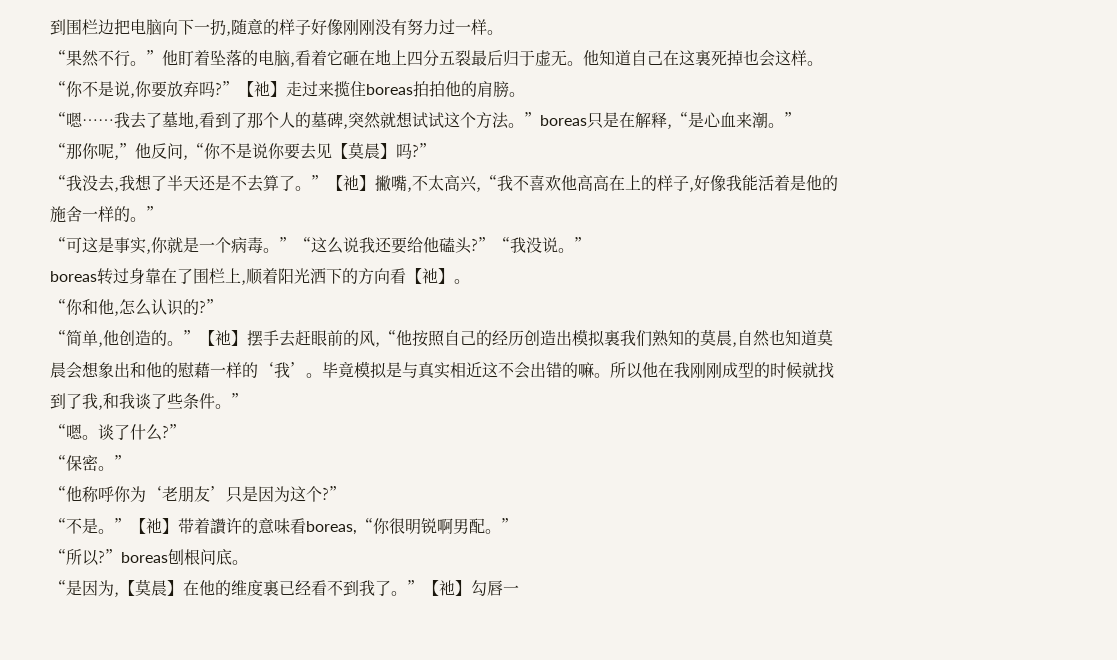到围栏边把电脑向下一扔,随意的样子好像刚刚没有努力过一样。
“果然不行。”他盯着坠落的电脑,看着它砸在地上四分五裂最后归于虚无。他知道自己在这裏死掉也会这样。
“你不是说,你要放弃吗?”【祂】走过来揽住boreas拍拍他的肩膀。
“嗯……我去了墓地,看到了那个人的墓碑,突然就想试试这个方法。”boreas只是在解释,“是心血来潮。”
“那你呢,”他反问,“你不是说你要去见【莫晨】吗?”
“我没去,我想了半天还是不去算了。”【祂】撇嘴,不太高兴,“我不喜欢他高高在上的样子,好像我能活着是他的施舍一样的。”
“可这是事实,你就是一个病毒。”“这么说我还要给他磕头?”“我没说。”
boreas转过身靠在了围栏上,顺着阳光洒下的方向看【祂】。
“你和他,怎么认识的?”
“简单,他创造的。”【祂】摆手去赶眼前的风,“他按照自己的经历创造出模拟裏我们熟知的莫晨,自然也知道莫晨会想象出和他的慰藉一样的‘我’。毕竟模拟是与真实相近这不会出错的嘛。所以他在我刚刚成型的时候就找到了我,和我谈了些条件。”
“嗯。谈了什么?”
“保密。”
“他称呼你为‘老朋友’只是因为这个?”
“不是。”【祂】带着讚许的意味看boreas,“你很明锐啊男配。”
“所以?”boreas刨根问底。
“是因为,【莫晨】在他的维度裏已经看不到我了。”【祂】勾唇一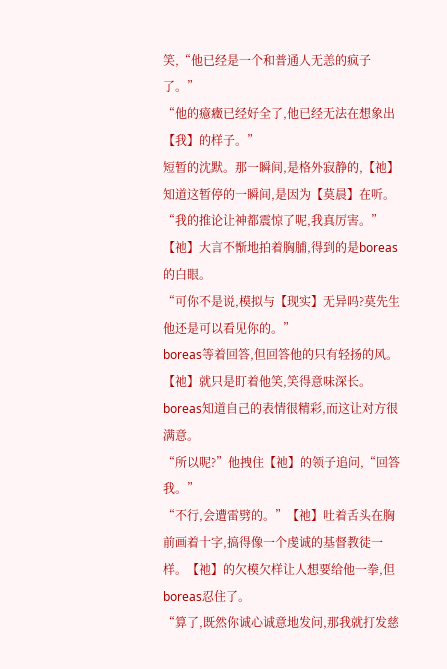笑,“他已经是一个和普通人无恙的疯子了。”
“他的癔癥已经好全了,他已经无法在想象出【我】的样子。”
短暂的沈默。那一瞬间,是格外寂静的,【祂】知道这暂停的一瞬间,是因为【莫晨】在听。
“我的推论让神都震惊了呢,我真厉害。”【祂】大言不惭地拍着胸脯,得到的是boreas的白眼。
“可你不是说,模拟与【现实】无异吗?莫先生他还是可以看见你的。”
boreas等着回答,但回答他的只有轻扬的风。【祂】就只是盯着他笑,笑得意味深长。boreas知道自己的表情很精彩,而这让对方很满意。
“所以呢?”他拽住【祂】的领子追问,“回答我。”
“不行,会遭雷劈的。”【祂】吐着舌头在胸前画着十字,搞得像一个虔诚的基督教徒一样。【祂】的欠模欠样让人想要给他一拳,但boreas忍住了。
“算了,既然你诚心诚意地发问,那我就打发慈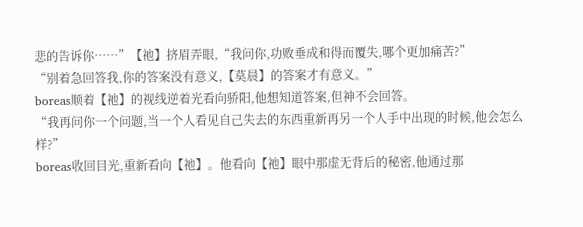悲的告诉你……”【祂】挤眉弄眼,“我问你,功败垂成和得而覆失,哪个更加痛苦?”
“别着急回答我,你的答案没有意义,【莫晨】的答案才有意义。”
boreas顺着【祂】的视线逆着光看向骄阳,他想知道答案,但神不会回答。
“我再问你一个问题,当一个人看见自己失去的东西重新再另一个人手中出现的时候,他会怎么样?”
boreas收回目光,重新看向【祂】。他看向【祂】眼中那虚无背后的秘密,他通过那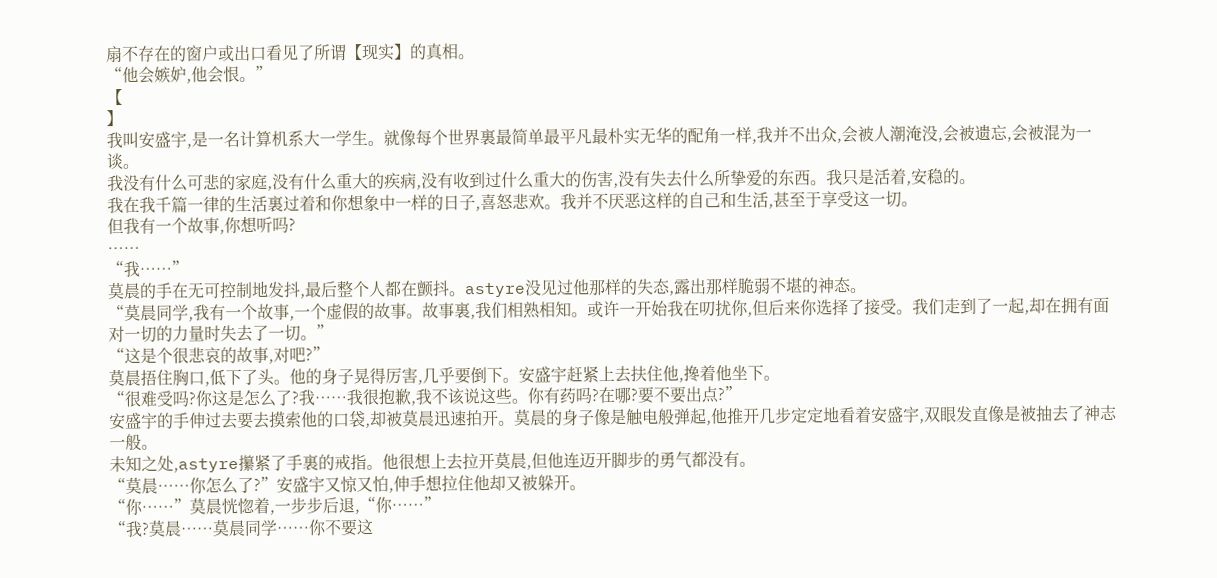扇不存在的窗户或出口看见了所谓【现实】的真相。
“他会嫉妒,他会恨。”
【
】
我叫安盛宇,是一名计算机系大一学生。就像每个世界裏最简单最平凡最朴实无华的配角一样,我并不出众,会被人潮淹没,会被遗忘,会被混为一谈。
我没有什么可悲的家庭,没有什么重大的疾病,没有收到过什么重大的伤害,没有失去什么所挚爱的东西。我只是活着,安稳的。
我在我千篇一律的生活裏过着和你想象中一样的日子,喜怒悲欢。我并不厌恶这样的自己和生活,甚至于享受这一切。
但我有一个故事,你想听吗?
……
“我……”
莫晨的手在无可控制地发抖,最后整个人都在颤抖。astyre没见过他那样的失态,露出那样脆弱不堪的神态。
“莫晨同学,我有一个故事,一个虚假的故事。故事裏,我们相熟相知。或许一开始我在叨扰你,但后来你选择了接受。我们走到了一起,却在拥有面对一切的力量时失去了一切。”
“这是个很悲哀的故事,对吧?”
莫晨捂住胸口,低下了头。他的身子晃得厉害,几乎要倒下。安盛宇赶紧上去扶住他,搀着他坐下。
“很难受吗?你这是怎么了?我……我很抱歉,我不该说这些。你有药吗?在哪?要不要出点?”
安盛宇的手伸过去要去摸索他的口袋,却被莫晨迅速拍开。莫晨的身子像是触电般弹起,他推开几步定定地看着安盛宇,双眼发直像是被抽去了神志一般。
未知之处,astyre攥紧了手裏的戒指。他很想上去拉开莫晨,但他连迈开脚步的勇气都没有。
“莫晨……你怎么了?”安盛宇又惊又怕,伸手想拉住他却又被躲开。
“你……”莫晨恍惚着,一步步后退,“你……”
“我?莫晨……莫晨同学……你不要这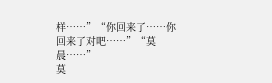样……”“你回来了……你回来了对吧……”“莫晨……”
莫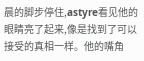晨的脚步停住,astyre看见他的眼睛亮了起来,像是找到了可以接受的真相一样。他的嘴角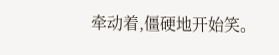牵动着,僵硬地开始笑。